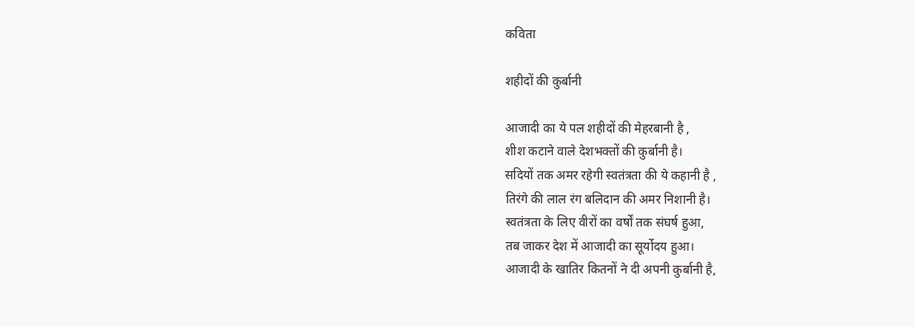कविता

शहीदों की कुर्बानी

आजादी का ये पल शहीदों की मेहरबानी है ,
शीश कटाने वाले देशभक्तों की कुर्बानी है।
सदियों तक अमर रहेगी स्वतंत्रता की ये कहानी है ,
तिरंगे की लाल रंग बलिदान की अमर निशानी है।
स्वतंत्रता के लिए वीरों का वर्षों तक संघर्ष हुआ,
तब जाकर देश में आजादी का सूर्योदय हुआ।
आजादी के खातिर कितनों ने दी अपनी कुर्बानी है,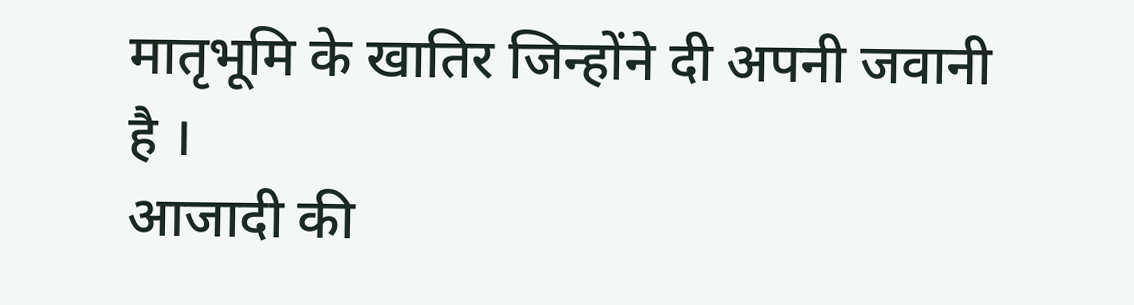मातृभूमि के खातिर जिन्होंने दी अपनी जवानी है ।
आजादी की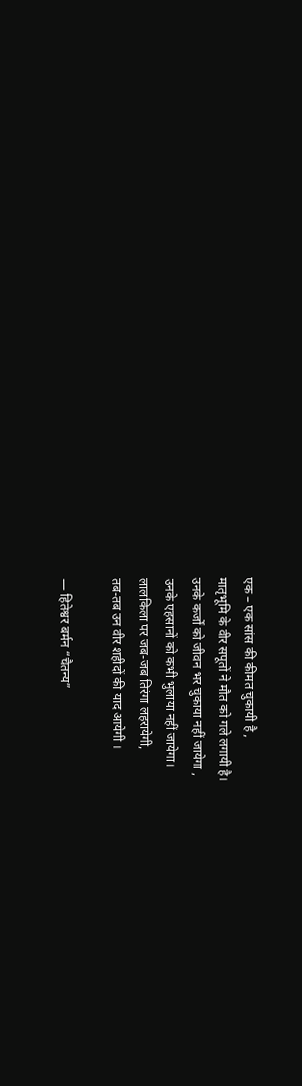एक – एक सांस की कीमत चुकायी है ,
मातृभूमि के वीर सपूतों ने मौत को गले लगायी है।
उनके कर्जों को जीवन भर चुकाया नहीं जायेगा ,
उनके एहसानों को कभी भुलाया नहीं जायेगा।
लालकिला पर जब-जब तिरंगा लहरायेगी,
तब-तब उन वीर शहीदों की याद आयेगी ।

— हितेश्वर बर्मन “चैतन्य”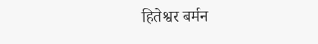हितेश्वर बर्मन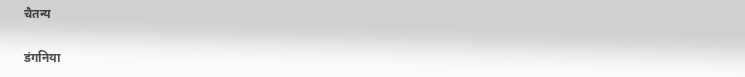चैतन्य

डंगनिया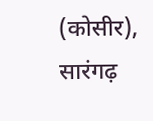(कोसीर), सारंगढ़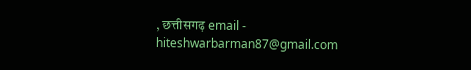, छत्तीसगढ़ email - hiteshwarbarman87@gmail.com